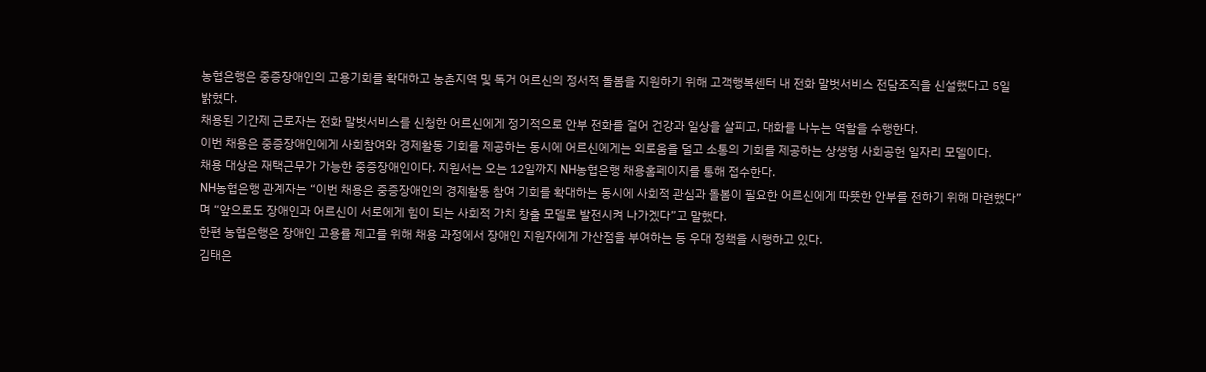농협은행은 중증장애인의 고용기회를 확대하고 농촌지역 및 독거 어르신의 정서적 돌봄을 지원하기 위해 고객행복센터 내 전화 말벗서비스 전담조직을 신설했다고 5일 밝혔다.
채용된 기간제 근로자는 전화 말벗서비스를 신청한 어르신에게 정기적으로 안부 전화를 걸어 건강과 일상을 살피고, 대화를 나누는 역할을 수행한다.
이번 채용은 중증장애인에게 사회참여와 경제활동 기회를 제공하는 동시에 어르신에게는 외로움을 덜고 소통의 기회를 제공하는 상생형 사회공헌 일자리 모델이다.
채용 대상은 재택근무가 가능한 중증장애인이다. 지원서는 오는 12일까지 NH농협은행 채용홈페이지를 통해 접수한다.
NH농협은행 관계자는 “이번 채용은 중증장애인의 경제활동 참여 기회를 확대하는 동시에 사회적 관심과 돌봄이 필요한 어르신에게 따뜻한 안부를 전하기 위해 마련했다”며 “앞으로도 장애인과 어르신이 서로에게 힘이 되는 사회적 가치 창출 모델로 발전시켜 나가겠다”고 말했다.
한편 농협은행은 장애인 고용률 제고를 위해 채용 과정에서 장애인 지원자에게 가산점을 부여하는 등 우대 정책을 시행하고 있다.
김태은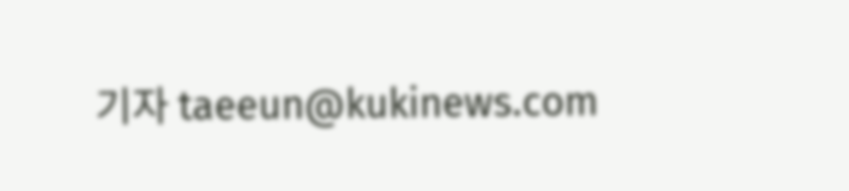기자 taeeun@kukinews.com